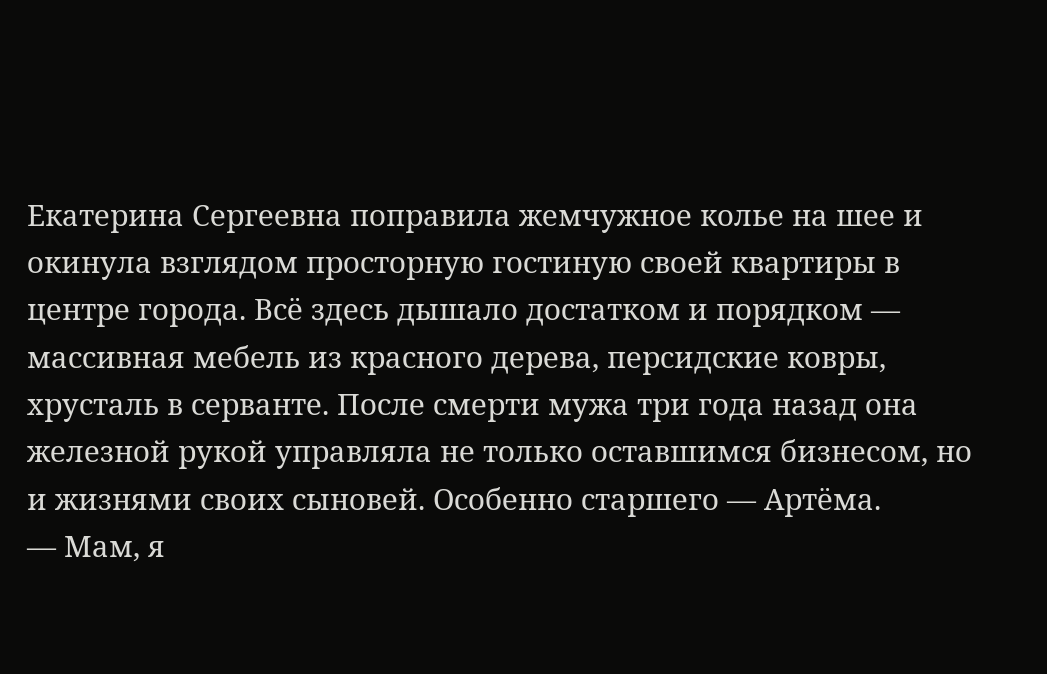Екатерина Сергеевна поправила жемчужное колье на шее и окинула взглядом просторную гостиную своей квартиры в центре города. Всё здесь дышало достатком и порядком — массивная мебель из красного дерева, персидские ковры, хрусталь в серванте. После смерти мужа три года назад она железной рукой управляла не только оставшимся бизнесом, но и жизнями своих сыновей. Особенно старшего — Артёма.
— Мам, я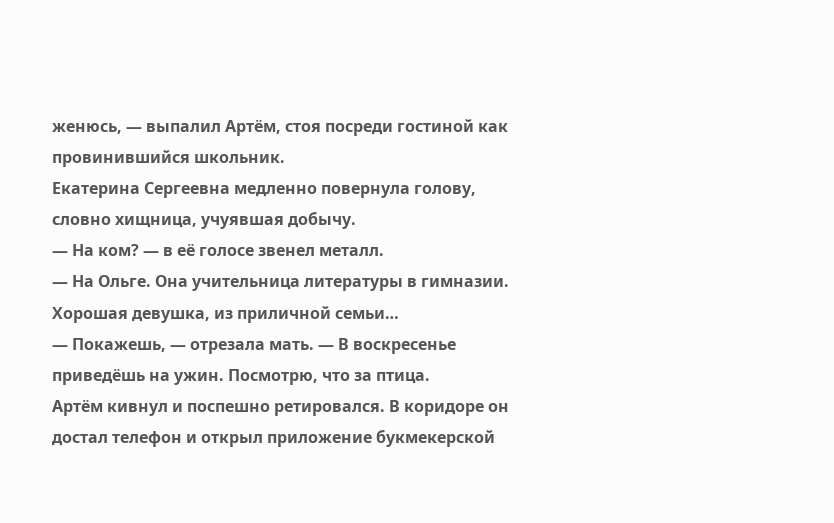женюсь, — выпалил Артём, стоя посреди гостиной как провинившийся школьник.
Екатерина Сергеевна медленно повернула голову, словно хищница, учуявшая добычу.
— На ком? — в её голосе звенел металл.
— На Ольге. Она учительница литературы в гимназии. Хорошая девушка, из приличной семьи…
— Покажешь, — отрезала мать. — В воскресенье приведёшь на ужин. Посмотрю, что за птица.
Артём кивнул и поспешно ретировался. В коридоре он достал телефон и открыл приложение букмекерской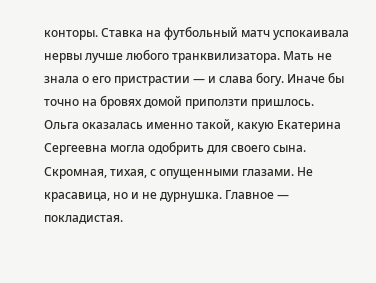конторы. Ставка на футбольный матч успокаивала нервы лучше любого транквилизатора. Мать не знала о его пристрастии — и слава богу. Иначе бы точно на бровях домой приползти пришлось.
Ольга оказалась именно такой, какую Екатерина Сергеевна могла одобрить для своего сына. Скромная, тихая, с опущенными глазами. Не красавица, но и не дурнушка. Главное — покладистая.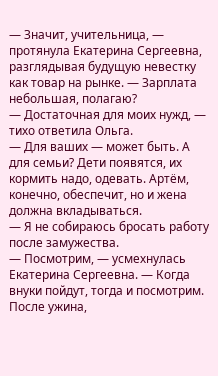— Значит, учительница, — протянула Екатерина Сергеевна, разглядывая будущую невестку как товар на рынке. — Зарплата небольшая, полагаю?
— Достаточная для моих нужд, — тихо ответила Ольга.
— Для ваших — может быть. А для семьи? Дети появятся, их кормить надо, одевать. Артём, конечно, обеспечит, но и жена должна вкладываться.
— Я не собираюсь бросать работу после замужества.
— Посмотрим, — усмехнулась Екатерина Сергеевна. — Когда внуки пойдут, тогда и посмотрим.
После ужина,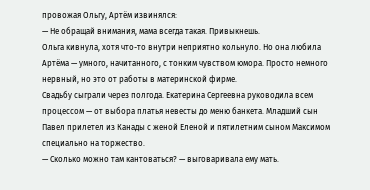провожая Ольгу, Артём извинялся:
— Не обращай внимания, мама всегда такая. Привыкнешь.
Ольга кивнула, хотя что-то внутри неприятно кольнуло. Но она любила Артёма — умного, начитанного, с тонким чувством юмора. Просто немного нервный, но это от работы в материнской фирме.
Свадьбу сыграли через полгода. Екатерина Сергеевна руководила всем процессом — от выбора платья невесты до меню банкета. Младший сын Павел прилетел из Канады с женой Еленой и пятилетним сыном Максимом специально на торжество.
— Сколько можно там кантоваться? — выговаривала ему мать.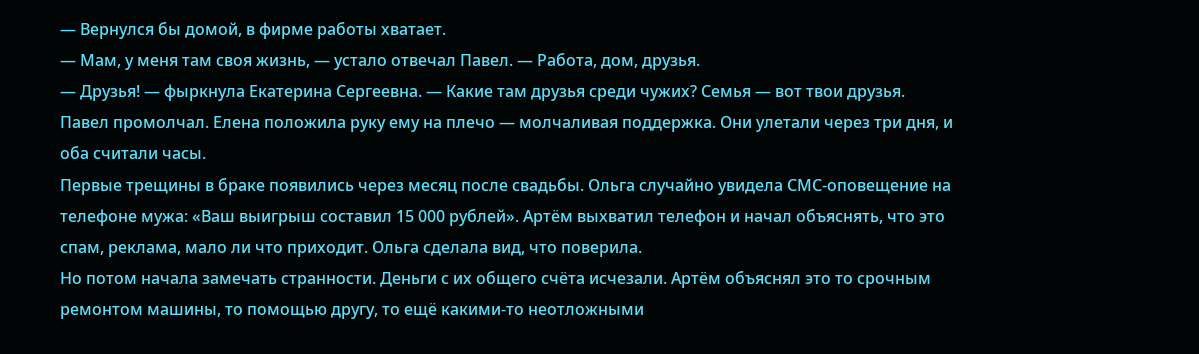— Вернулся бы домой, в фирме работы хватает.
— Мам, у меня там своя жизнь, — устало отвечал Павел. — Работа, дом, друзья.
— Друзья! — фыркнула Екатерина Сергеевна. — Какие там друзья среди чужих? Семья — вот твои друзья.
Павел промолчал. Елена положила руку ему на плечо — молчаливая поддержка. Они улетали через три дня, и оба считали часы.
Первые трещины в браке появились через месяц после свадьбы. Ольга случайно увидела СМС-оповещение на телефоне мужа: «Ваш выигрыш составил 15 000 рублей». Артём выхватил телефон и начал объяснять, что это спам, реклама, мало ли что приходит. Ольга сделала вид, что поверила.
Но потом начала замечать странности. Деньги с их общего счёта исчезали. Артём объяснял это то срочным ремонтом машины, то помощью другу, то ещё какими-то неотложными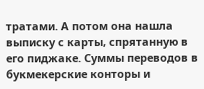тратами. А потом она нашла выписку с карты, спрятанную в его пиджаке. Суммы переводов в букмекерские конторы и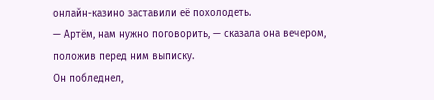онлайн-казино заставили её похолодеть.
— Артём, нам нужно поговорить, — сказала она вечером, положив перед ним выписку.
Он побледнел,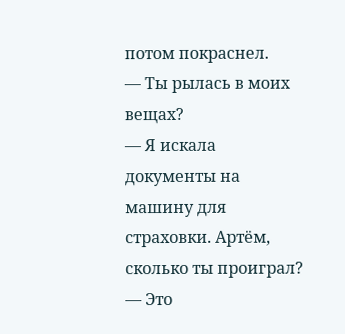потом покраснел.
— Ты рылась в моих вещах?
— Я искала документы на машину для страховки. Артём, сколько ты проиграл?
— Это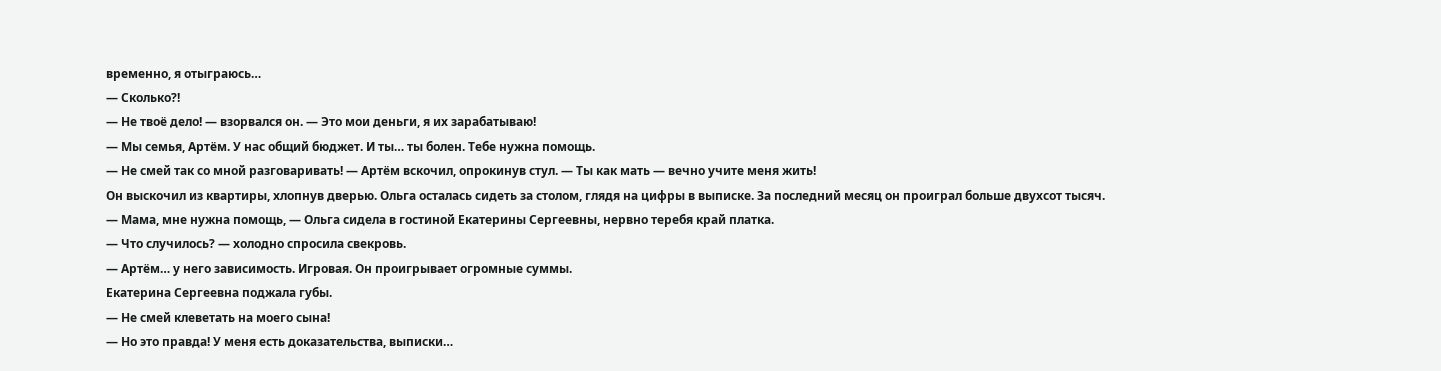временно, я отыграюсь…
— Сколько?!
— Не твоё дело! — взорвался он. — Это мои деньги, я их зарабатываю!
— Мы семья, Артём. У нас общий бюджет. И ты… ты болен. Тебе нужна помощь.
— Не смей так со мной разговаривать! — Артём вскочил, опрокинув стул. — Ты как мать — вечно учите меня жить!
Он выскочил из квартиры, хлопнув дверью. Ольга осталась сидеть за столом, глядя на цифры в выписке. За последний месяц он проиграл больше двухсот тысяч.
— Мама, мне нужна помощь, — Ольга сидела в гостиной Екатерины Сергеевны, нервно теребя край платка.
— Что случилось? — холодно спросила свекровь.
— Артём… у него зависимость. Игровая. Он проигрывает огромные суммы.
Екатерина Сергеевна поджала губы.
— Не смей клеветать на моего сына!
— Но это правда! У меня есть доказательства, выписки…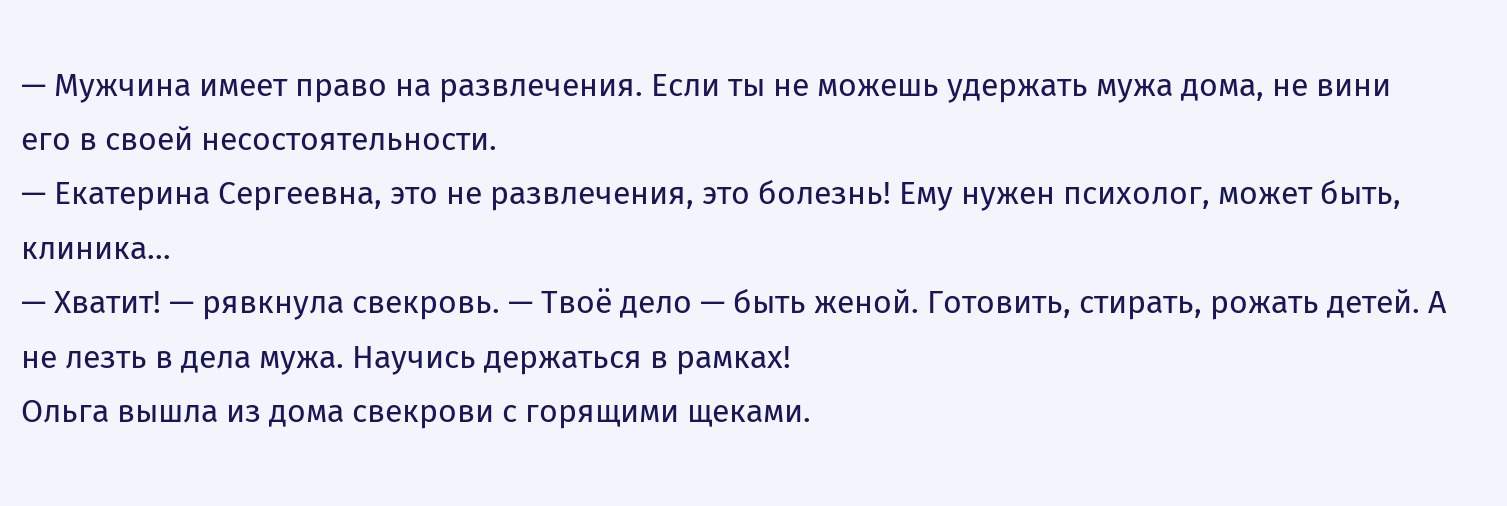— Мужчина имеет право на развлечения. Если ты не можешь удержать мужа дома, не вини его в своей несостоятельности.
— Екатерина Сергеевна, это не развлечения, это болезнь! Ему нужен психолог, может быть, клиника…
— Хватит! — рявкнула свекровь. — Твоё дело — быть женой. Готовить, стирать, рожать детей. А не лезть в дела мужа. Научись держаться в рамках!
Ольга вышла из дома свекрови с горящими щеками.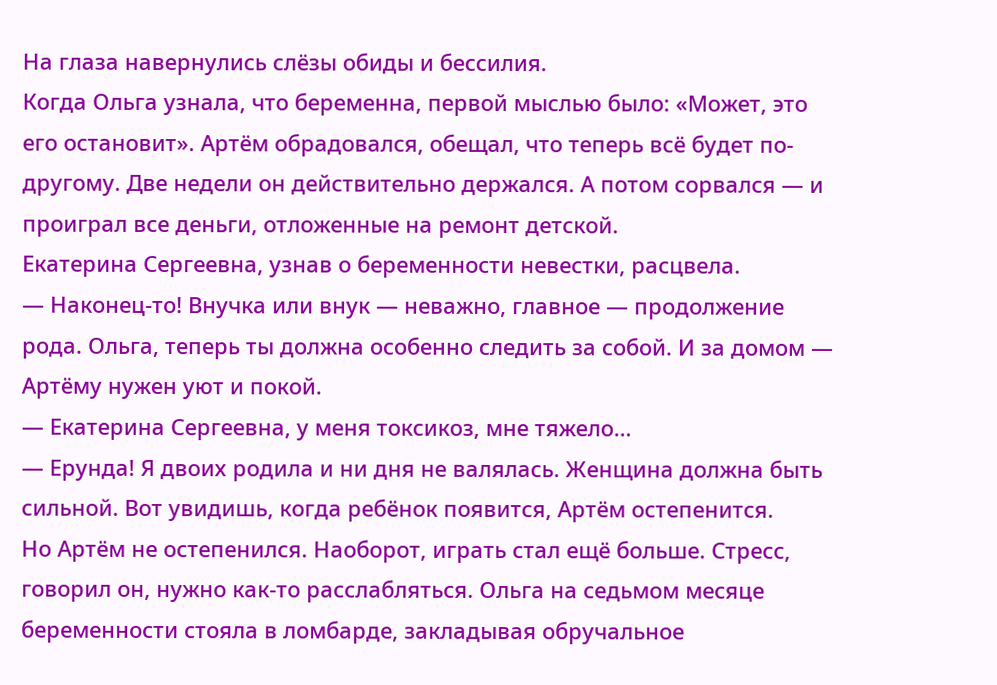На глаза навернулись слёзы обиды и бессилия.
Когда Ольга узнала, что беременна, первой мыслью было: «Может, это его остановит». Артём обрадовался, обещал, что теперь всё будет по-другому. Две недели он действительно держался. А потом сорвался — и проиграл все деньги, отложенные на ремонт детской.
Екатерина Сергеевна, узнав о беременности невестки, расцвела.
— Наконец-то! Внучка или внук — неважно, главное — продолжение рода. Ольга, теперь ты должна особенно следить за собой. И за домом — Артёму нужен уют и покой.
— Екатерина Сергеевна, у меня токсикоз, мне тяжело…
— Ерунда! Я двоих родила и ни дня не валялась. Женщина должна быть сильной. Вот увидишь, когда ребёнок появится, Артём остепенится.
Но Артём не остепенился. Наоборот, играть стал ещё больше. Стресс, говорил он, нужно как-то расслабляться. Ольга на седьмом месяце беременности стояла в ломбарде, закладывая обручальное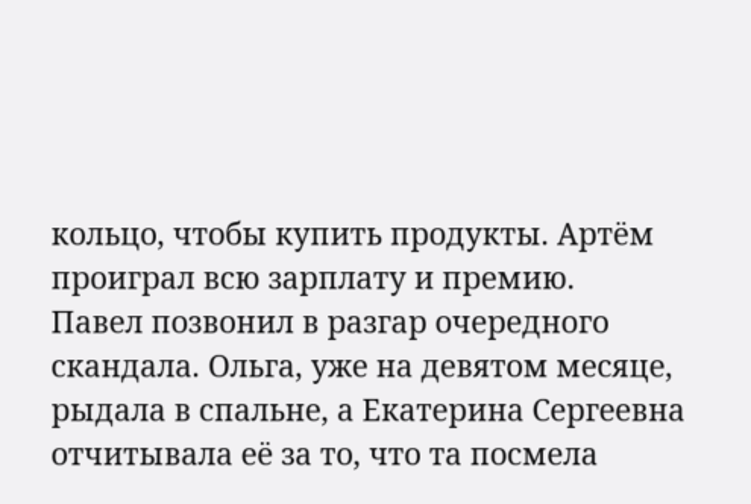кольцо, чтобы купить продукты. Артём проиграл всю зарплату и премию.
Павел позвонил в разгар очередного скандала. Ольга, уже на девятом месяце, рыдала в спальне, а Екатерина Сергеевна отчитывала её за то, что та посмела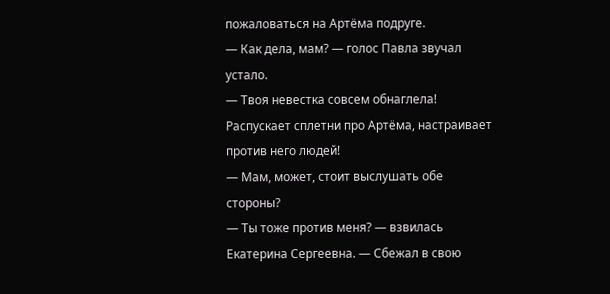пожаловаться на Артёма подруге.
— Как дела, мам? — голос Павла звучал устало.
— Твоя невестка совсем обнаглела! Распускает сплетни про Артёма, настраивает против него людей!
— Мам, может, стоит выслушать обе стороны?
— Ты тоже против меня? — взвилась Екатерина Сергеевна. — Сбежал в свою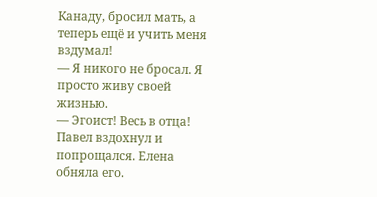Канаду, бросил мать, а теперь ещё и учить меня вздумал!
— Я никого не бросал. Я просто живу своей жизнью.
— Эгоист! Весь в отца!
Павел вздохнул и попрощался. Елена обняла его.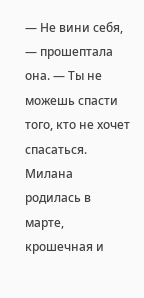— Не вини себя, — прошептала она. — Ты не можешь спасти того, кто не хочет спасаться.
Милана родилась в марте, крошечная и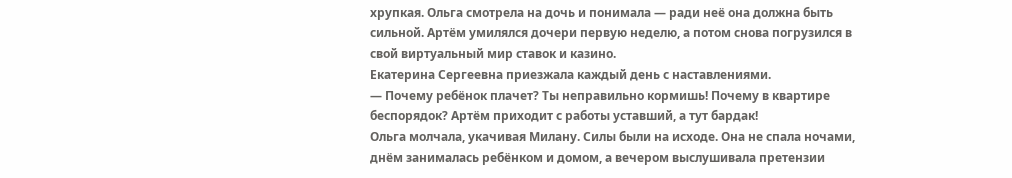хрупкая. Ольга смотрела на дочь и понимала — ради неё она должна быть сильной. Артём умилялся дочери первую неделю, а потом снова погрузился в свой виртуальный мир ставок и казино.
Екатерина Сергеевна приезжала каждый день с наставлениями.
— Почему ребёнок плачет? Ты неправильно кормишь! Почему в квартире беспорядок? Артём приходит с работы уставший, а тут бардак!
Ольга молчала, укачивая Милану. Силы были на исходе. Она не спала ночами, днём занималась ребёнком и домом, а вечером выслушивала претензии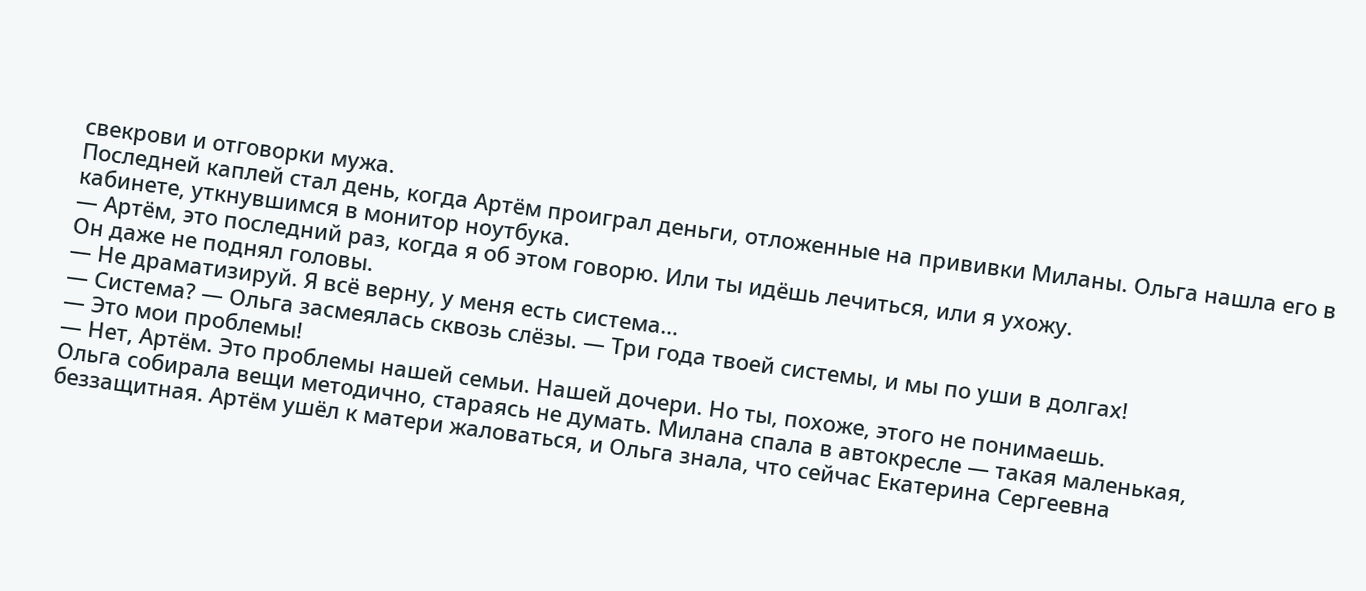свекрови и отговорки мужа.
Последней каплей стал день, когда Артём проиграл деньги, отложенные на прививки Миланы. Ольга нашла его в кабинете, уткнувшимся в монитор ноутбука.
— Артём, это последний раз, когда я об этом говорю. Или ты идёшь лечиться, или я ухожу.
Он даже не поднял головы.
— Не драматизируй. Я всё верну, у меня есть система…
— Система? — Ольга засмеялась сквозь слёзы. — Три года твоей системы, и мы по уши в долгах!
— Это мои проблемы!
— Нет, Артём. Это проблемы нашей семьи. Нашей дочери. Но ты, похоже, этого не понимаешь.
Ольга собирала вещи методично, стараясь не думать. Милана спала в автокресле — такая маленькая, беззащитная. Артём ушёл к матери жаловаться, и Ольга знала, что сейчас Екатерина Сергеевна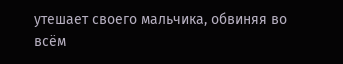утешает своего мальчика, обвиняя во всём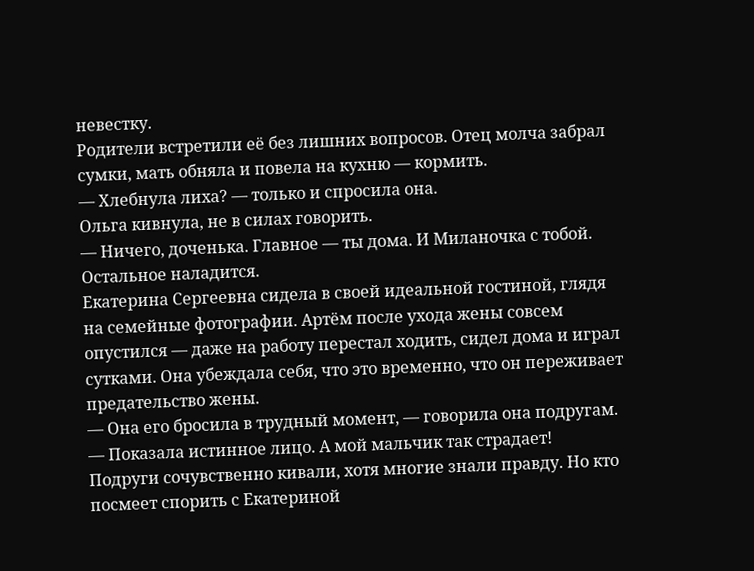невестку.
Родители встретили её без лишних вопросов. Отец молча забрал сумки, мать обняла и повела на кухню — кормить.
— Хлебнула лиха? — только и спросила она.
Ольга кивнула, не в силах говорить.
— Ничего, доченька. Главное — ты дома. И Миланочка с тобой. Остальное наладится.
Екатерина Сергеевна сидела в своей идеальной гостиной, глядя на семейные фотографии. Артём после ухода жены совсем опустился — даже на работу перестал ходить, сидел дома и играл сутками. Она убеждала себя, что это временно, что он переживает предательство жены.
— Она его бросила в трудный момент, — говорила она подругам. — Показала истинное лицо. А мой мальчик так страдает!
Подруги сочувственно кивали, хотя многие знали правду. Но кто посмеет спорить с Екатериной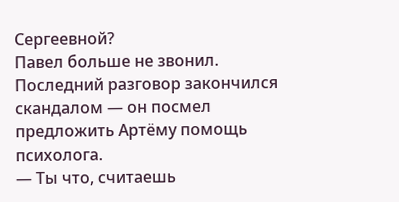Сергеевной?
Павел больше не звонил. Последний разговор закончился скандалом — он посмел предложить Артёму помощь психолога.
— Ты что, считаешь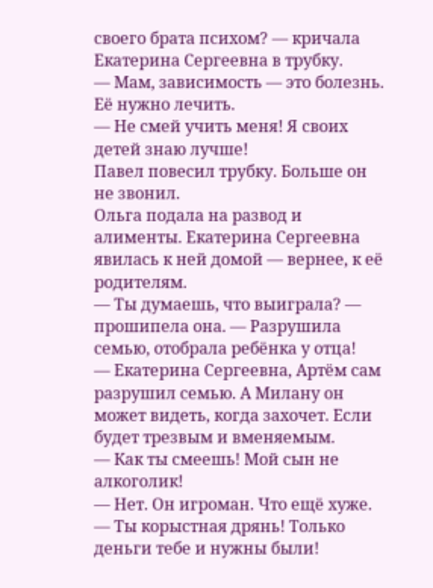своего брата психом? — кричала Екатерина Сергеевна в трубку.
— Мам, зависимость — это болезнь. Её нужно лечить.
— Не смей учить меня! Я своих детей знаю лучше!
Павел повесил трубку. Больше он не звонил.
Ольга подала на развод и алименты. Екатерина Сергеевна явилась к ней домой — вернее, к её родителям.
— Ты думаешь, что выиграла? — прошипела она. — Разрушила семью, отобрала ребёнка у отца!
— Екатерина Сергеевна, Артём сам разрушил семью. А Милану он может видеть, когда захочет. Если будет трезвым и вменяемым.
— Как ты смеешь! Мой сын не алкоголик!
— Нет. Он игроман. Что ещё хуже.
— Ты корыстная дрянь! Только деньги тебе и нужны были!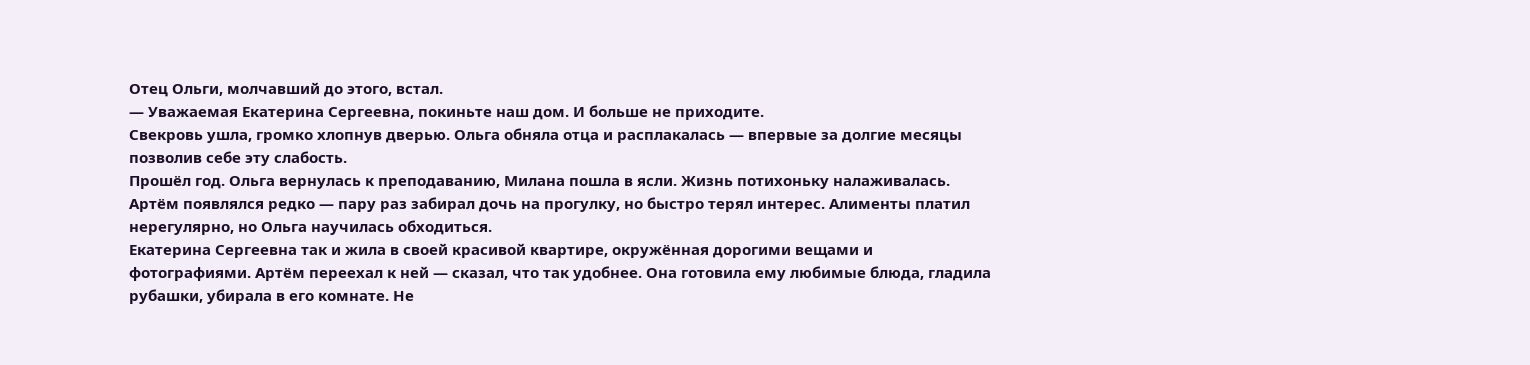Отец Ольги, молчавший до этого, встал.
— Уважаемая Екатерина Сергеевна, покиньте наш дом. И больше не приходите.
Свекровь ушла, громко хлопнув дверью. Ольга обняла отца и расплакалась — впервые за долгие месяцы позволив себе эту слабость.
Прошёл год. Ольга вернулась к преподаванию, Милана пошла в ясли. Жизнь потихоньку налаживалась. Артём появлялся редко — пару раз забирал дочь на прогулку, но быстро терял интерес. Алименты платил нерегулярно, но Ольга научилась обходиться.
Екатерина Сергеевна так и жила в своей красивой квартире, окружённая дорогими вещами и фотографиями. Артём переехал к ней — сказал, что так удобнее. Она готовила ему любимые блюда, гладила рубашки, убирала в его комнате. Не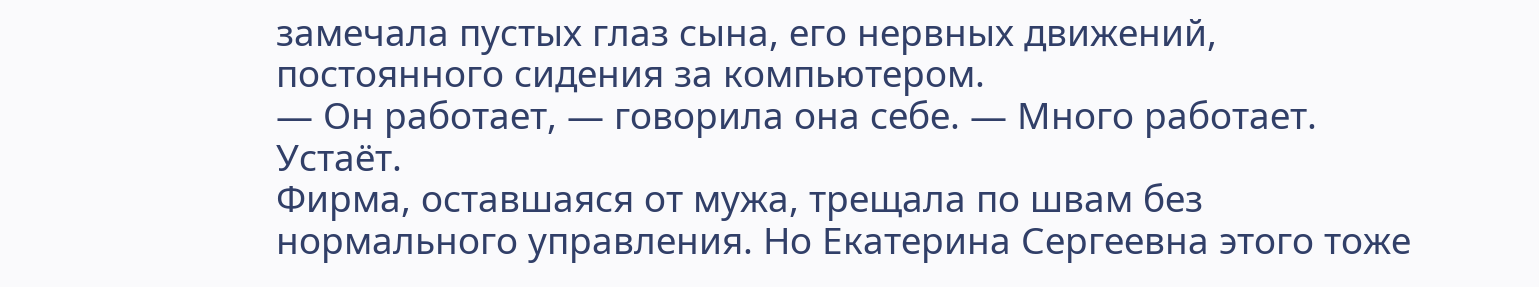замечала пустых глаз сына, его нервных движений, постоянного сидения за компьютером.
— Он работает, — говорила она себе. — Много работает. Устаёт.
Фирма, оставшаяся от мужа, трещала по швам без нормального управления. Но Екатерина Сергеевна этого тоже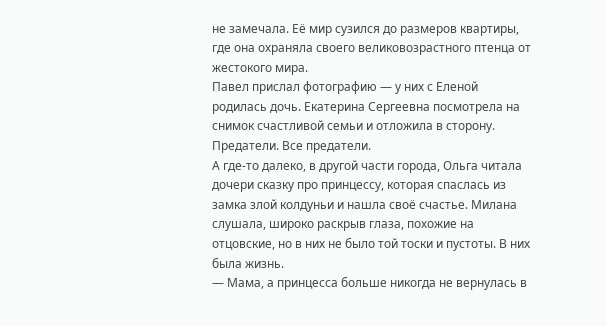не замечала. Её мир сузился до размеров квартиры, где она охраняла своего великовозрастного птенца от жестокого мира.
Павел прислал фотографию — у них с Еленой родилась дочь. Екатерина Сергеевна посмотрела на снимок счастливой семьи и отложила в сторону. Предатели. Все предатели.
А где-то далеко, в другой части города, Ольга читала дочери сказку про принцессу, которая спаслась из замка злой колдуньи и нашла своё счастье. Милана слушала, широко раскрыв глаза, похожие на отцовские, но в них не было той тоски и пустоты. В них была жизнь.
— Мама, а принцесса больше никогда не вернулась в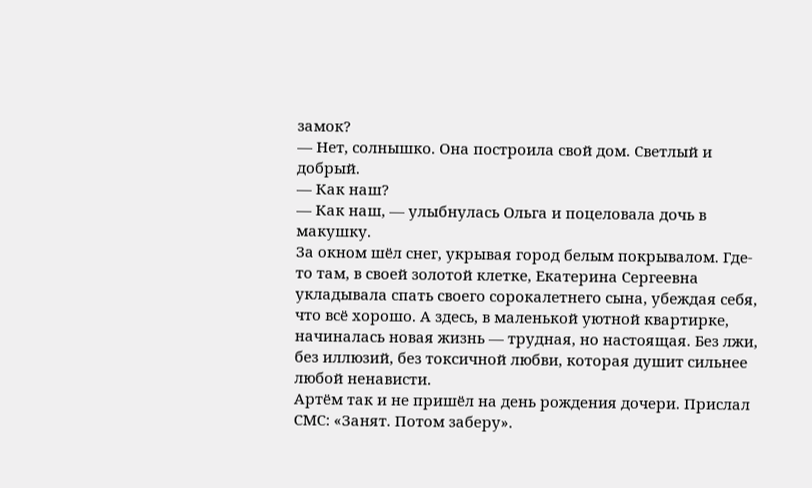замок?
— Нет, солнышко. Она построила свой дом. Светлый и добрый.
— Как наш?
— Как наш, — улыбнулась Ольга и поцеловала дочь в макушку.
За окном шёл снег, укрывая город белым покрывалом. Где-то там, в своей золотой клетке, Екатерина Сергеевна укладывала спать своего сорокалетнего сына, убеждая себя, что всё хорошо. А здесь, в маленькой уютной квартирке, начиналась новая жизнь — трудная, но настоящая. Без лжи, без иллюзий, без токсичной любви, которая душит сильнее любой ненависти.
Артём так и не пришёл на день рождения дочери. Прислал СМС: «Занят. Потом заберу».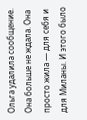Ольга удалила сообщение. Она больше не ждала. Она просто жила — для себя и для Миланы. И этого было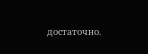достаточно.